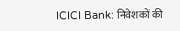ICICI Bank: निवेशकों की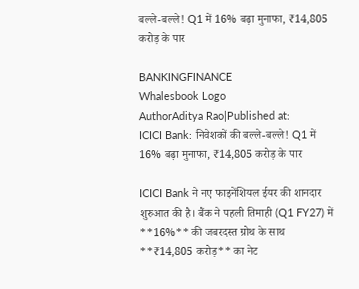बल्ले-बल्ले! Q1 में 16% बढ़ा मुनाफा, ₹14,805 करोड़ के पार

BANKINGFINANCE
Whalesbook Logo
AuthorAditya Rao|Published at:
ICICI Bank: निवेशकों की बल्ले-बल्ले! Q1 में 16% बढ़ा मुनाफा, ₹14,805 करोड़ के पार

ICICI Bank ने नए फाइनेंशियल ईयर की शानदार शुरुआत की है। बैंक ने पहली तिमाही (Q1 FY27) में **16%** की जबरदस्त ग्रोथ के साथ **₹14,805 करोड़** का नेट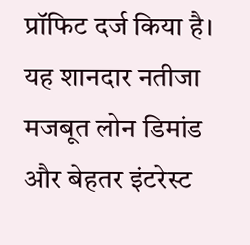प्रॉफिट दर्ज किया है। यह शानदार नतीजा मजबूत लोन डिमांड और बेहतर इंटरेस्ट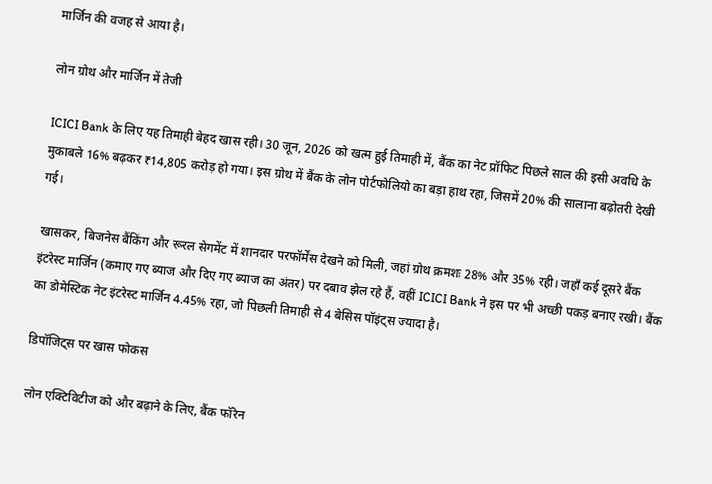मार्जिन की वजह से आया है।

लोन ग्रोथ और मार्जिन में तेजी

ICICI Bank के लिए यह तिमाही बेहद खास रही। 30 जून, 2026 को खत्म हुई तिमाही में, बैंक का नेट प्रॉफिट पिछले साल की इसी अवधि के मुकाबले 16% बढ़कर ₹14,805 करोड़ हो गया। इस ग्रोथ में बैंक के लोन पोर्टफोलियो का बड़ा हाथ रहा, जिसमें 20% की सालाना बढ़ोतरी देखी गई।

खासकर, बिजनेस बैंकिंग और रूरल सेगमेंट में शानदार परफॉर्मेंस देखने को मिली, जहां ग्रोथ क्रमशः 28% और 35% रही। जहाँ कई दूसरे बैंक इंटरेस्ट मार्जिन (कमाए गए ब्याज और दिए गए ब्याज का अंतर) पर दबाव झेल रहे हैं, वहीं ICICI Bank ने इस पर भी अच्छी पकड़ बनाए रखी। बैंक का डोमेस्टिक नेट इंटरेस्ट मार्जिन 4.45% रहा, जो पिछली तिमाही से 4 बेसिस पॉइंट्स ज्यादा है।

डिपॉजिट्स पर खास फोकस

लोन एक्टिविटीज को और बढ़ाने के लिए, बैंक फॉरेन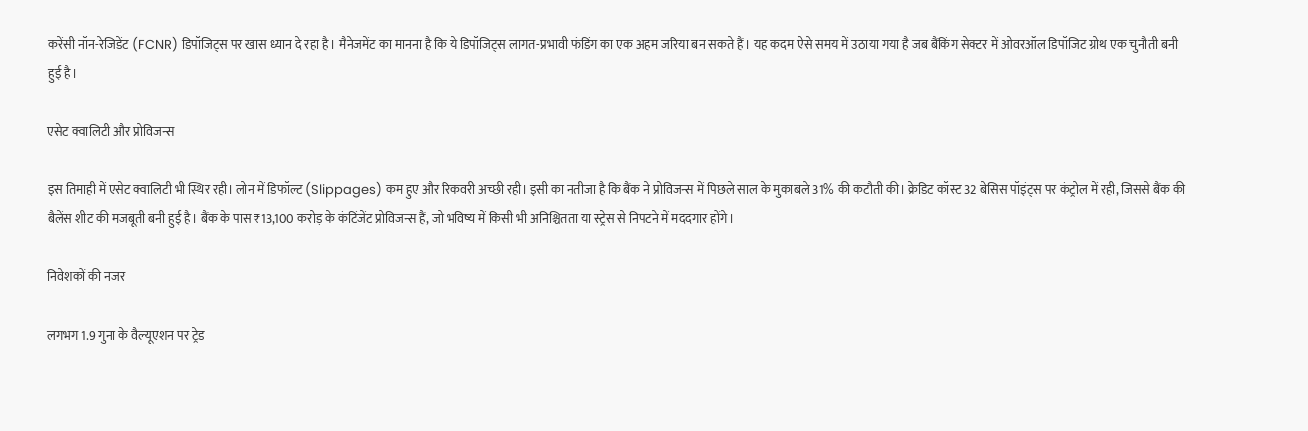करेंसी नॉन-रेजिडेंट (FCNR) डिपॉजिट्स पर खास ध्यान दे रहा है। मैनेजमेंट का मानना है कि ये डिपॉजिट्स लागत-प्रभावी फंडिंग का एक अहम जरिया बन सकते हैं। यह कदम ऐसे समय में उठाया गया है जब बैंकिंग सेक्टर में ओवरऑल डिपॉजिट ग्रोथ एक चुनौती बनी हुई है।

एसेट क्वालिटी और प्रोविजन्स

इस तिमाही में एसेट क्वालिटी भी स्थिर रही। लोन में डिफॉल्ट (Slippages) कम हुए और रिकवरी अच्छी रही। इसी का नतीजा है कि बैंक ने प्रोविजन्स में पिछले साल के मुकाबले 31% की कटौती की। क्रेडिट कॉस्ट 32 बेसिस पॉइंट्स पर कंट्रोल में रही, जिससे बैंक की बैलेंस शीट की मजबूती बनी हुई है। बैंक के पास ₹13,100 करोड़ के कंटिंजेंट प्रोविजन्स हैं, जो भविष्य में किसी भी अनिश्चितता या स्ट्रेस से निपटने में मददगार होंगे।

निवेशकों की नजर

लगभग 1.9 गुना के वैल्यूएशन पर ट्रेड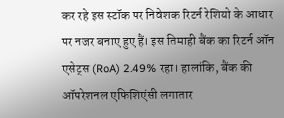कर रहे इस स्टॉक पर निवेशक रिटर्न रेशियो के आधार पर नजर बनाए हुए हैं। इस तिमाही बैंक का रिटर्न ऑन एसेट्स (RoA) 2.49% रहा। हालांकि, बैंक की ऑपरेशनल एफिशिएंसी लगातार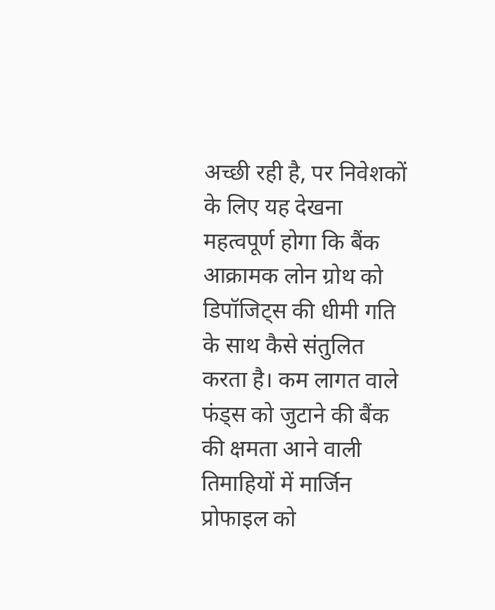अच्छी रही है, पर निवेशकों के लिए यह देखना महत्वपूर्ण होगा कि बैंक आक्रामक लोन ग्रोथ को डिपॉजिट्स की धीमी गति के साथ कैसे संतुलित करता है। कम लागत वाले फंड्स को जुटाने की बैंक की क्षमता आने वाली तिमाहियों में मार्जिन प्रोफाइल को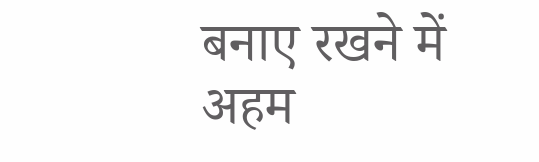बनाए रखने में अहम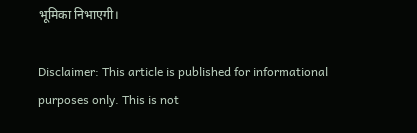भूमिका निभाएगी।

Disclaimer: This article is published for informational purposes only. This is not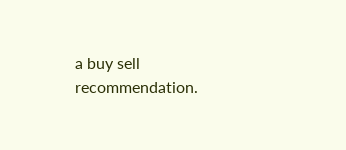a buy sell recommendation.